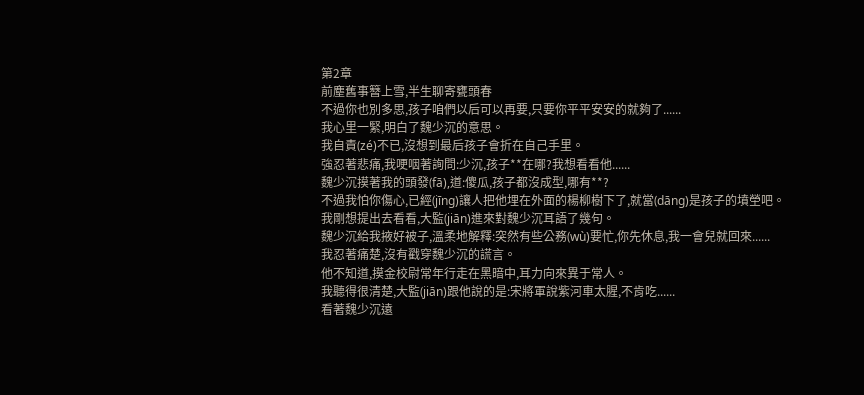第2章
前塵舊事簪上雪,半生聊寄甕頭春
不過你也別多思,孩子咱們以后可以再要,只要你平平安安的就夠了......
我心里一緊,明白了魏少沉的意思。
我自責(zé)不已,沒想到最后孩子會折在自己手里。
強忍著悲痛,我哽咽著詢問:少沉,孩子**在哪?我想看看他......
魏少沉摸著我的頭發(fā),道:傻瓜,孩子都沒成型,哪有**?
不過我怕你傷心,已經(jīng)讓人把他埋在外面的楊柳樹下了,就當(dāng)是孩子的墳塋吧。
我剛想提出去看看,大監(jiān)進來對魏少沉耳語了幾句。
魏少沉給我掖好被子,溫柔地解釋:突然有些公務(wù)要忙,你先休息,我一會兒就回來......
我忍著痛楚,沒有戳穿魏少沉的謊言。
他不知道,摸金校尉常年行走在黑暗中,耳力向來異于常人。
我聽得很清楚,大監(jiān)跟他說的是:宋將軍說紫河車太腥,不肯吃......
看著魏少沉遠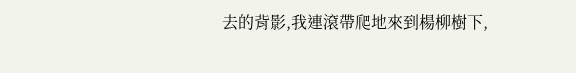去的背影,我連滾帶爬地來到楊柳樹下,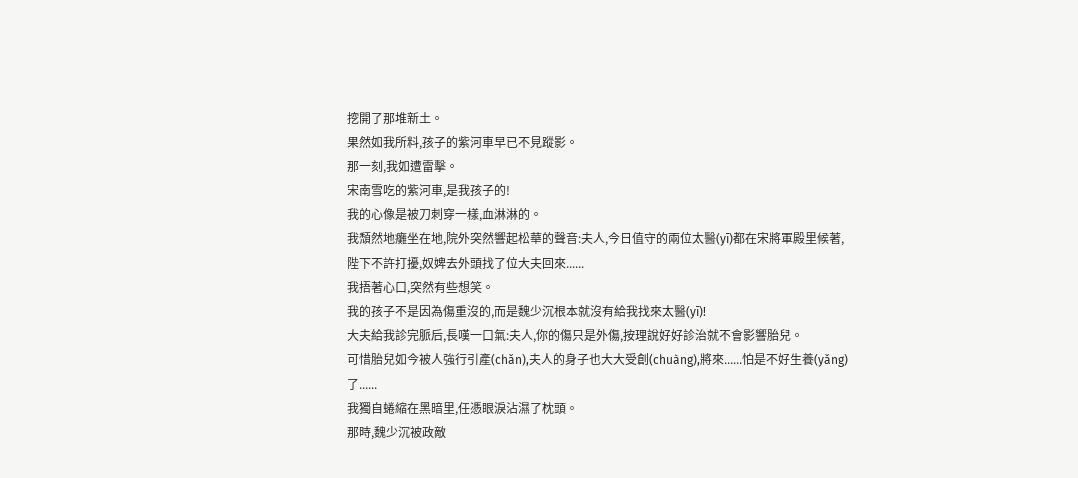挖開了那堆新土。
果然如我所料,孩子的紫河車早已不見蹤影。
那一刻,我如遭雷擊。
宋南雪吃的紫河車,是我孩子的!
我的心像是被刀刺穿一樣,血淋淋的。
我頹然地癱坐在地,院外突然響起松華的聲音:夫人,今日值守的兩位太醫(yī)都在宋將軍殿里候著,陛下不許打擾,奴婢去外頭找了位大夫回來......
我捂著心口,突然有些想笑。
我的孩子不是因為傷重沒的,而是魏少沉根本就沒有給我找來太醫(yī)!
大夫給我診完脈后,長嘆一口氣:夫人,你的傷只是外傷,按理說好好診治就不會影響胎兒。
可惜胎兒如今被人強行引產(chǎn),夫人的身子也大大受創(chuàng),將來......怕是不好生養(yǎng)了......
我獨自蜷縮在黑暗里,任憑眼淚沾濕了枕頭。
那時,魏少沉被政敵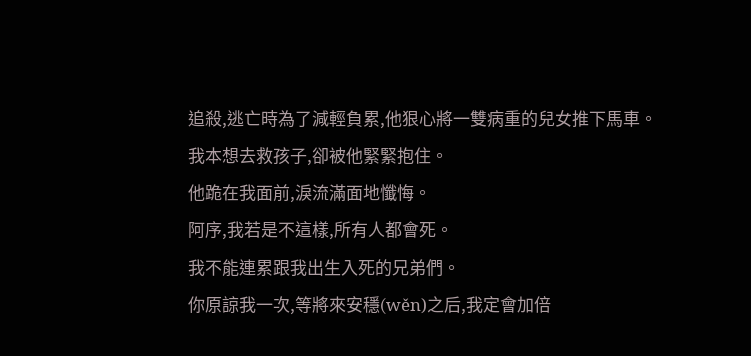追殺,逃亡時為了減輕負累,他狠心將一雙病重的兒女推下馬車。
我本想去救孩子,卻被他緊緊抱住。
他跪在我面前,淚流滿面地懺悔。
阿序,我若是不這樣,所有人都會死。
我不能連累跟我出生入死的兄弟們。
你原諒我一次,等將來安穩(wěn)之后,我定會加倍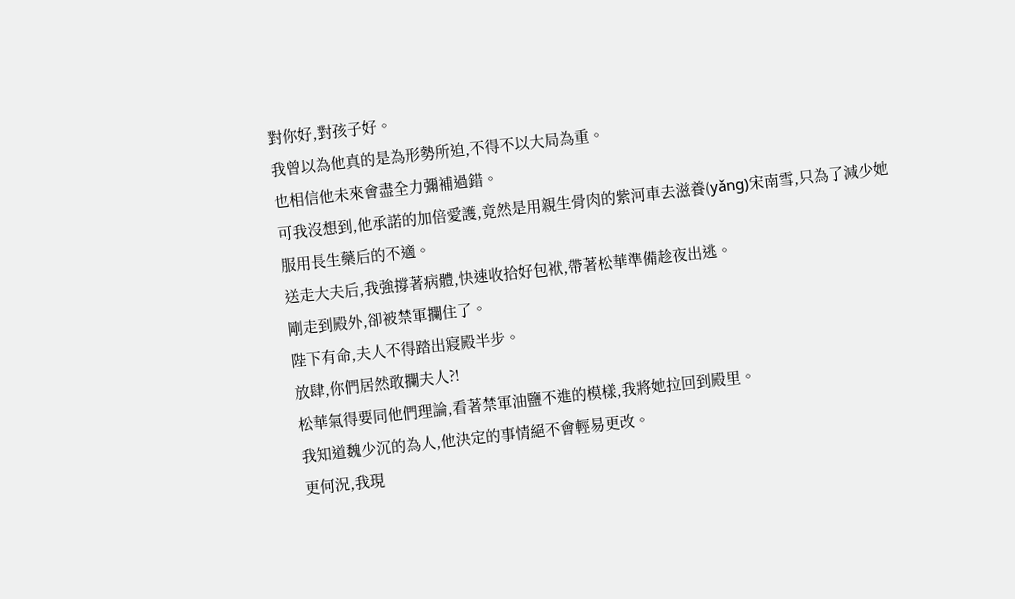對你好,對孩子好。
我曾以為他真的是為形勢所迫,不得不以大局為重。
也相信他未來會盡全力彌補過錯。
可我沒想到,他承諾的加倍愛護,竟然是用親生骨肉的紫河車去滋養(yǎng)宋南雪,只為了減少她服用長生藥后的不適。
送走大夫后,我強撐著病體,快速收拾好包袱,帶著松華準備趁夜出逃。
剛走到殿外,卻被禁軍攔住了。
陛下有命,夫人不得踏出寢殿半步。
放肆,你們居然敢攔夫人?!
松華氣得要同他們理論,看著禁軍油鹽不進的模樣,我將她拉回到殿里。
我知道魏少沉的為人,他決定的事情絕不會輕易更改。
更何況,我現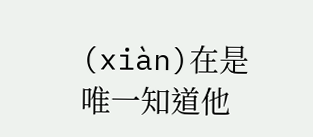(xiàn)在是唯一知道他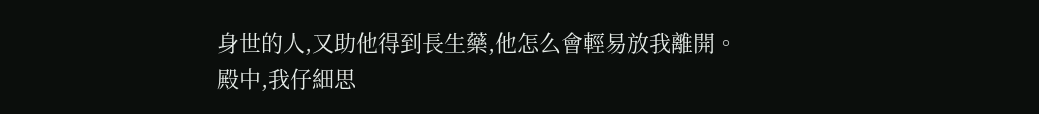身世的人,又助他得到長生藥,他怎么會輕易放我離開。
殿中,我仔細思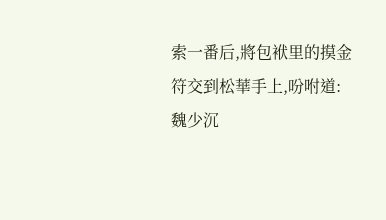索一番后,將包袱里的摸金符交到松華手上,吩咐道:魏少沉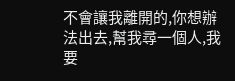不會讓我離開的,你想辦法出去,幫我尋一個人,我要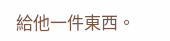給他一件東西。